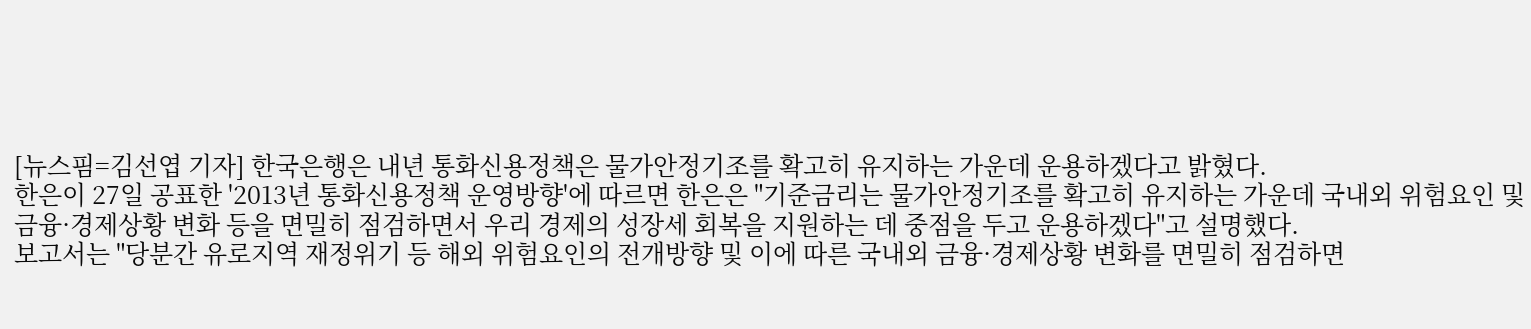[뉴스핌=김선엽 기자] 한국은행은 내년 통화신용정책은 물가안정기조를 확고히 유지하는 가운데 운용하겠다고 밝혔다.
한은이 27일 공표한 '2013년 통화신용정책 운영방향'에 따르면 한은은 "기준금리는 물가안정기조를 확고히 유지하는 가운데 국내외 위험요인 및 금융·경제상황 변화 등을 면밀히 점검하면서 우리 경제의 성장세 회복을 지원하는 데 중점을 두고 운용하겠다"고 설명했다.
보고서는 "당분간 유로지역 재정위기 등 해외 위험요인의 전개방향 및 이에 따른 국내외 금융·경제상황 변화를 면밀히 점검하면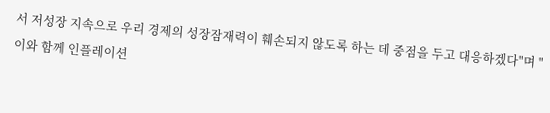서 저성장 지속으로 우리 경제의 성장잠재력이 훼손되지 않도록 하는 데 중점을 두고 대응하겠다"며 "이와 함께 인플레이션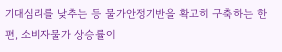기대심리를 낮추는 등 물가안정기반을 확고히 구축하는 한편, 소비자물가 상승률이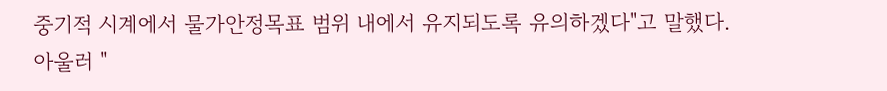중기적 시계에서 물가안정목표 범위 내에서 유지되도록 유의하겠다"고 말했다.
아울러 "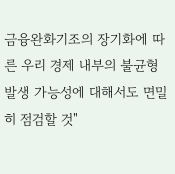금융완화기조의 장기화에 따른 우리 경제 내부의 불균형 발생 가능성에 대해서도 면밀히 점검할 것"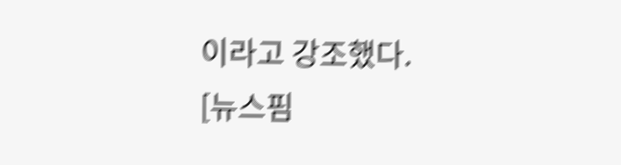이라고 강조했다.
[뉴스핌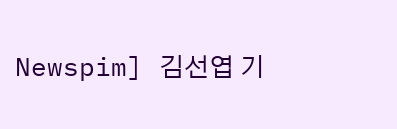Newspim] 김선엽 기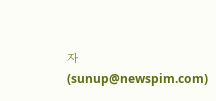자 (sunup@newspim.com)